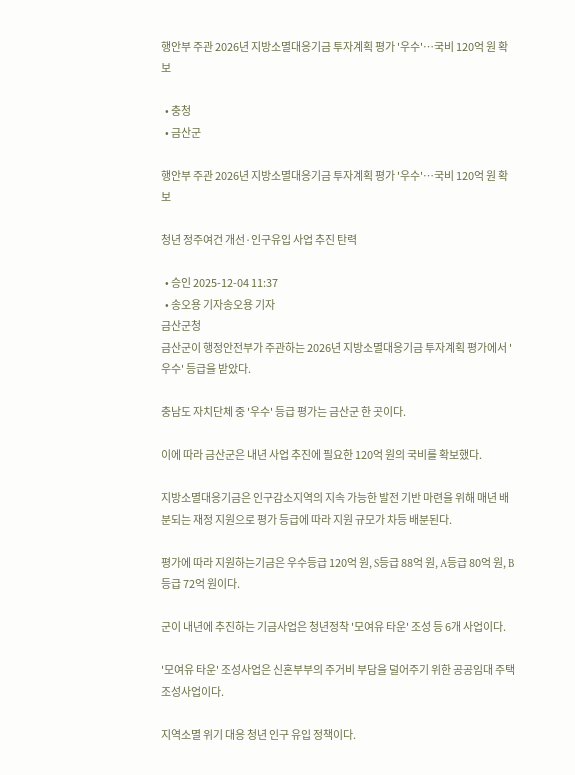행안부 주관 2026년 지방소멸대응기금 투자계획 평가 '우수'…국비 120억 원 확보

  • 충청
  • 금산군

행안부 주관 2026년 지방소멸대응기금 투자계획 평가 '우수'…국비 120억 원 확보

청년 정주여건 개선·인구유입 사업 추진 탄력

  • 승인 2025-12-04 11:37
  • 송오용 기자송오용 기자
금산군청
금산군이 행정안전부가 주관하는 2026년 지방소멸대응기금 투자계획 평가에서 '우수' 등급을 받았다.

충남도 자치단체 중 '우수' 등급 평가는 금산군 한 곳이다.

이에 따라 금산군은 내년 사업 추진에 필요한 120억 원의 국비를 확보했다.

지방소멸대응기금은 인구감소지역의 지속 가능한 발전 기반 마련을 위해 매년 배분되는 재정 지원으로 평가 등급에 따라 지원 규모가 차등 배분된다.

평가에 따라 지원하는기금은 우수등급 120억 원, S등급 88억 원, A등급 80억 원, B등급 72억 원이다.

군이 내년에 추진하는 기금사업은 청년정착 '모여유 타운' 조성 등 6개 사업이다.

'모여유 타운' 조성사업은 신혼부부의 주거비 부담을 덜어주기 위한 공공임대 주택 조성사업이다.

지역소멸 위기 대응 청년 인구 유입 정책이다.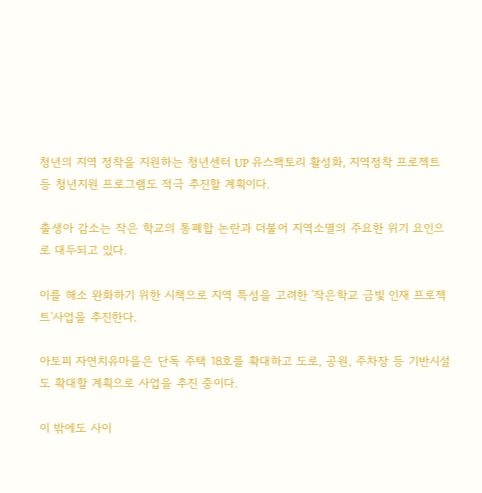청년의 지역 정착을 지원하는 청년센터 UP 유스팩토리 활성화, 지역정착 프로젝트 등 청년지원 프로그램도 적극 추진할 계획이다.

출생아 감소는 작은 학교의 통폐합 논란과 더불어 지역소멸의 주요한 위기 요인으로 대두되고 있다.

이를 해소 완화하기 위한 시책으로 지역 특성을 고려한 '작은학교 금빛 인재 프로젝트'사업을 추진한다.

아토피 자연치유마을은 단독 주택 18호를 확대하고 도로, 공원, 주차장 등 기반시설도 확대할 계획으로 사업을 추진 중이다.

이 밖에도 사이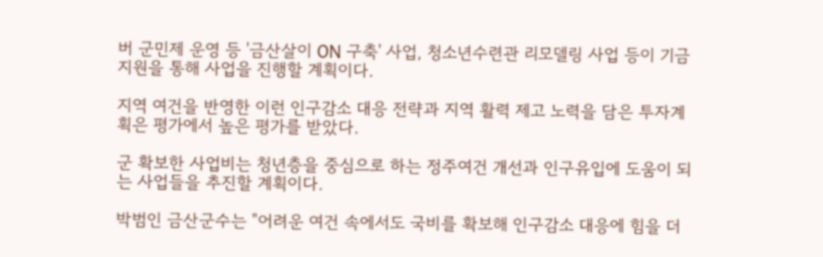버 군민제 운영 등 '금산살이 ON 구축' 사업, 청소년수련관 리모델링 사업 등이 기금 지원을 통해 사업을 진행할 계획이다.

지역 여건을 반영한 이런 인구감소 대응 전략과 지역 활력 제고 노력을 담은 투자계획은 평가에서 높은 평가를 받았다.

군 확보한 사업비는 청년층을 중심으로 하는 정주여건 개선과 인구유입에 도움이 되는 사업들을 추진할 계획이다.

박범인 금산군수는 "어려운 여건 속에서도 국비를 확보해 인구감소 대응에 힘을 더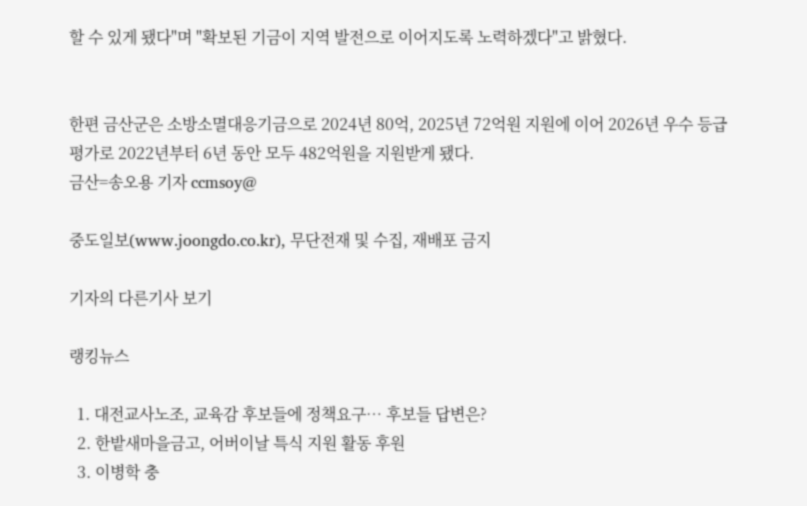할 수 있게 됐다"며 "확보된 기금이 지역 발전으로 이어지도록 노력하겠다"고 밝혔다.


한편 금산군은 소방소멸대응기금으로 2024년 80억, 2025년 72억원 지원에 이어 2026년 우수 등급 평가로 2022년부터 6년 동안 모두 482억원을 지원받게 됐다.
금산=송오용 기자 ccmsoy@

중도일보(www.joongdo.co.kr), 무단전재 및 수집, 재배포 금지

기자의 다른기사 보기

랭킹뉴스

  1. 대전교사노조, 교육감 후보들에 정책요구… 후보들 답변은?
  2. 한밭새마을금고, 어버이날 특식 지원 활동 후원
  3. 이병학 충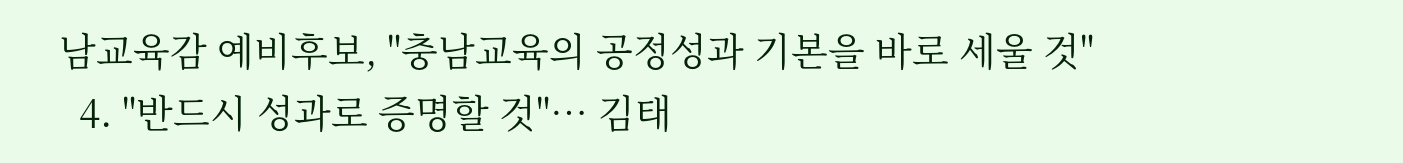남교육감 예비후보, "충남교육의 공정성과 기본을 바로 세울 것"
  4. "반드시 성과로 증명할 것"… 김태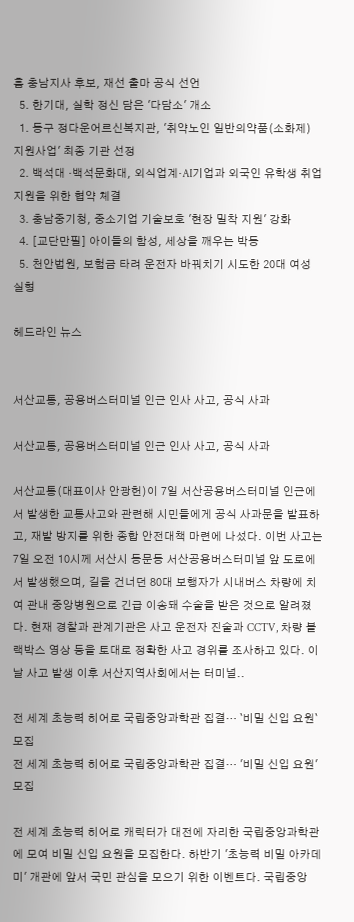흠 충남지사 후보, 재선 출마 공식 선언
  5. 한기대, 실학 정신 담은 '다담소' 개소
  1. 동구 정다운어르신복지관, '취약노인 일반의약품(소화제) 지원사업' 최종 기관 선정
  2. 백석대 ·백석문화대, 외식업계·AI기업과 외국인 유학생 취업 지원을 위한 협약 체결
  3. 충남중기청, 중소기업 기술보호 '현장 밀착 지원' 강화
  4. [교단만필] 아이들의 함성, 세상을 깨우는 박동
  5. 천안법원, 보험금 타려 운전자 바꿔치기 시도한 20대 여성 실형

헤드라인 뉴스


서산교통, 공용버스터미널 인근 인사 사고, 공식 사과

서산교통, 공용버스터미널 인근 인사 사고, 공식 사과

서산교통(대표이사 안광헌)이 7일 서산공용버스터미널 인근에서 발생한 교통사고와 관련해 시민들에게 공식 사과문을 발표하고, 재발 방지를 위한 종합 안전대책 마련에 나섰다. 이번 사고는 7일 오전 10시께 서산시 동문동 서산공용버스터미널 앞 도로에서 발생했으며, 길을 건너던 80대 보행자가 시내버스 차량에 치여 관내 중앙병원으로 긴급 이송돼 수술을 받은 것으로 알려졌다. 현재 경찰과 관계기관은 사고 운전자 진술과 CCTV, 차량 블랙박스 영상 등을 토대로 정확한 사고 경위를 조사하고 있다. 이날 사고 발생 이후 서산지역사회에서는 터미널..

전 세계 초능력 히어로 국립중앙과학관 집결… `비밀 신입 요원` 모집
전 세계 초능력 히어로 국립중앙과학관 집결… '비밀 신입 요원' 모집

전 세계 초능력 히어로 캐릭터가 대전에 자리한 국립중앙과학관에 모여 비밀 신입 요원을 모집한다. 하반기 '초능력 비밀 아카데미' 개관에 앞서 국민 관심을 모으기 위한 이벤트다. 국립중앙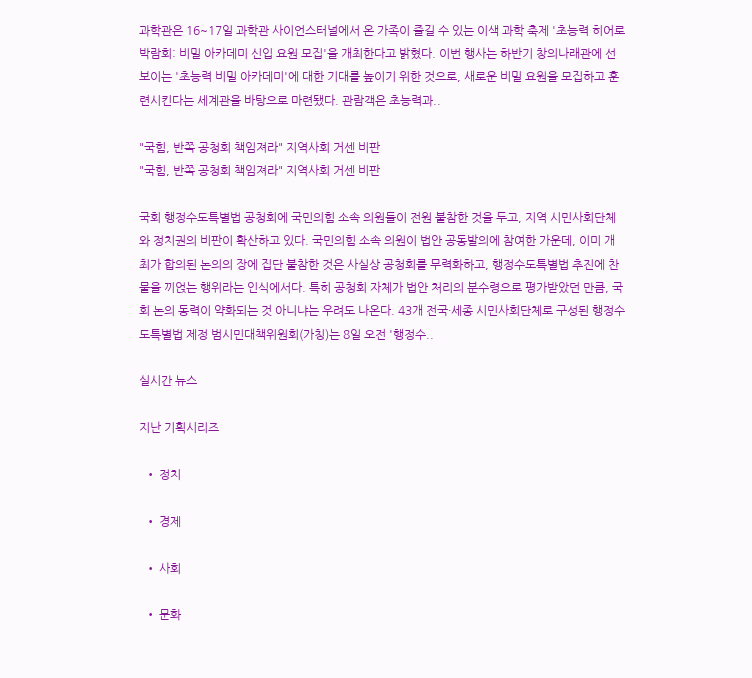과학관은 16~17일 과학관 사이언스터널에서 온 가족이 즐길 수 있는 이색 과학 축제 '초능력 히어로 박람회: 비밀 아카데미 신입 요원 모집'을 개최한다고 밝혔다. 이번 행사는 하반기 창의나래관에 선보이는 '초능력 비밀 아카데미'에 대한 기대를 높이기 위한 것으로, 새로운 비밀 요원을 모집하고 훈련시킨다는 세계관을 바탕으로 마련됐다. 관람객은 초능력과..

"국힘, 반쪽 공청회 책임져라" 지역사회 거센 비판
"국힘, 반쪽 공청회 책임져라" 지역사회 거센 비판

국회 행정수도특별법 공청회에 국민의힘 소속 의원들이 전원 불참한 것을 두고, 지역 시민사회단체와 정치권의 비판이 확산하고 있다. 국민의힘 소속 의원이 법안 공동발의에 참여한 가운데, 이미 개최가 합의된 논의의 장에 집단 불참한 것은 사실상 공청회를 무력화하고, 행정수도특별법 추진에 찬물을 끼얹는 행위라는 인식에서다. 특히 공청회 자체가 법안 처리의 분수령으로 평가받았던 만큼, 국회 논의 동력이 약화되는 것 아니냐는 우려도 나온다. 43개 전국·세종 시민사회단체로 구성된 행정수도특별법 제정 범시민대책위원회(가칭)는 8일 오전 '행정수..

실시간 뉴스

지난 기획시리즈

  • 정치

  • 경제

  • 사회

  • 문화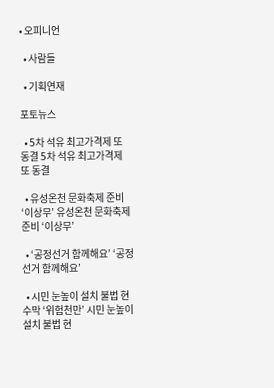• 오피니언

  • 사람들

  • 기획연재

포토뉴스

  • 5차 석유 최고가격제 또 동결 5차 석유 최고가격제 또 동결

  • 유성온천 문화축제 준비 ‘이상무’ 유성온천 문화축제 준비 ‘이상무’

  • ‘공정선거 함께해요’ ‘공정선거 함께해요’

  • 시민 눈높이 설치 불법 현수막 ‘위험천만’ 시민 눈높이 설치 불법 현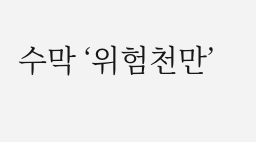수막 ‘위험천만’